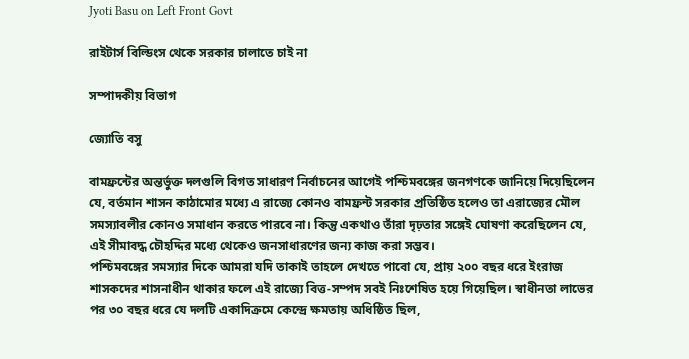Jyoti Basu on Left Front Govt

রাইটার্স বিল্ডিংস থেকে সরকার চালাতে চাই না

সম্পাদকীয় বিভাগ

জ্যোতি বসু

বামফ্রন্টের অন্তর্ভুক্ত দলগুলি বিগত সাধারণ নির্বাচনের আগেই পশ্চিমবঙ্গের জনগণকে জানিয়ে দিয়েছিলেন যে, বর্তমান শাসন কাঠামোর মধ্যে এ রাজ্যে কোনও বামফ্রন্ট সরকার প্রতিষ্ঠিত হলেও তা এরাজ্যের মৌল সমস্যাবলীর কোনও সমাধান করতে পারবে না। কিন্তু একথাও তাঁরা দৃঢ়তার সঙ্গেই ঘোষণা করেছিলেন যে, এই সীমাবদ্ধ চৌহদ্দির মধ্যে থেকেও জনসাধারণের জন্য কাজ করা সম্ভব।
পশ্চিমবঙ্গের সমস্যার দিকে আমরা যদি তাকাই তাহলে দেখতে পাবো যে, প্রায় ২০০ বছর ধরে ইংরাজ শাসকদের শাসনাধীন থাকার ফলে এই রা‍‌জ্যে বিত্ত-সম্পদ সবই নিঃশেষিত হয়ে গিয়েছিল। স্বাধীনতা লাভের পর ৩০ বছর ধরে যে দলটি একাদিক্রমে কেন্দ্রে ক্ষমতায় অধিষ্ঠিত ছিল,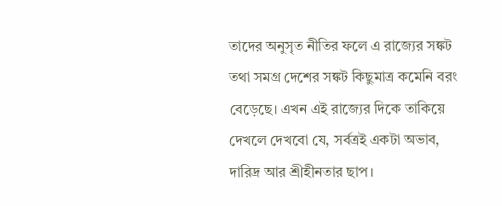তাদের অনুসৃত নীতির ফলে এ রাজ্যের সঙ্কট তথা সমগ্র দেশের সঙ্কট কিছুমাত্র কমেনি বরং বেড়েছে। এখন এই রাজ্যের দিকে তাকিয়ে দেখলে দেখবো যে, সর্বত্রই একটা অভাব, দারিদ্র আর শ্রীহীনতার ছাপ।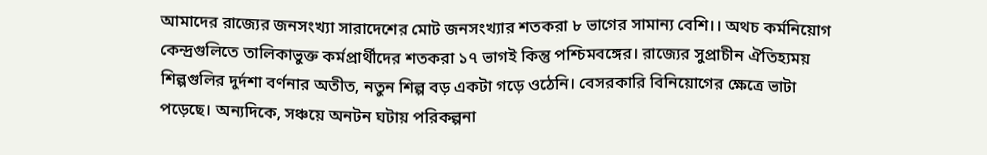আমাদের রাজ্যের জনসংখ্যা সারাদেশের মোট জনসংখ্যার শতকরা ৮ ভাগের সামান্য বেশি।। অথচ কর্মনিয়োগ কেন্দ্রগুলিতে তালিকাভুক্ত কর্মপ্রার্থীদের শতকরা ১৭ ভাগই কিন্তু পশ্চিমবঙ্গের। রাজ্যের সুপ্রাচীন ঐতিহ্যময় শিল্পগুলির দুর্দশা বর্ণনার অতীত, নতুন শিল্প বড় একটা গড়ে ওঠেনি। বেসরকারি বিনিয়োগের ক্ষেত্রে ভাটা পড়েছে। অন্যদিকে, সঞ্চয়ে অনটন ঘটায় পরিকল্পনা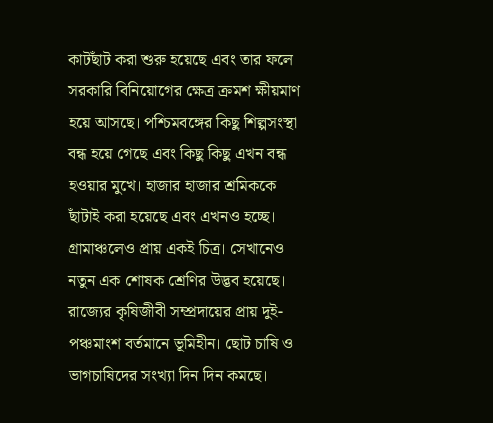কাটছাঁট করা শুরু হয়েছে এবং তার ফলে সরকারি বিনিয়োগের ক্ষেত্র ক্রমশ ক্ষীয়মাণ হয়ে আসছে। পশ্চিমবঙ্গের কিছু শিল্পসংস্থা বন্ধ হয়ে গেছে এবং কিছু কিছু এখন বন্ধ হওয়ার মুখে। হাজার হাজার শ্রমিককে ছাঁটাই করা হয়েছে এবং এখনও হচ্ছে। গ্রামাঞ্চলেও প্রায় একই চিত্র। সেখানেও নতুন এক শোষক শ্রেণির উদ্ভব হয়েছে। রাজ্যের কৃষিজীবী সম্প্রদায়ের প্রায় দুই-পঞ্চমাংশ বর্তমানে ভূমিহীন। ছোট চাষি ও ভাগচাষিদের সংখ্যা দিন দিন কমছে।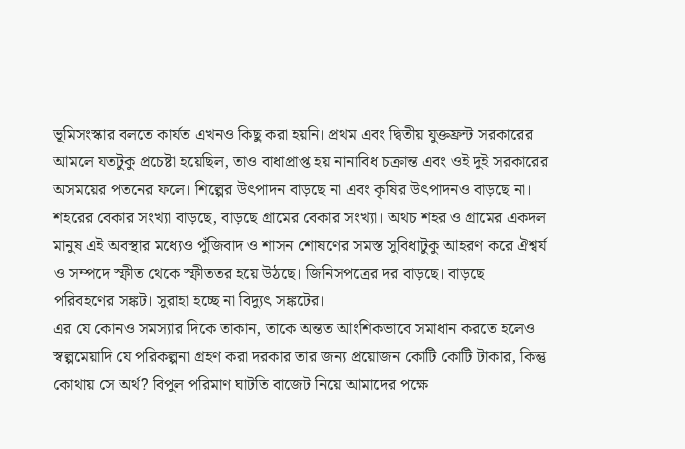ভূমিসংস্কার বলতে কার্যত এখনও কিছু করা হয়নি। প্রথম এবং দ্বিতীয় যুক্তফ্রন্ট সরকারের আমলে যতটুকু প্রচেষ্টা হয়েছিল, তাও বাধাপ্রাপ্ত হয় নানাবিধ চক্রান্ত এবং ওই দুই সরকারের অসময়ের পতনের ফলে। শিল্পের উৎপাদন বাড়ছে না এবং কৃষির উৎপাদনও বাড়ছে না। শহরের বেকার সংখ্যা বাড়ছে, বাড়ছে গ্রামের বেকার সংখ্যা। অথচ শহর ও গ্রামের একদল মানুষ এই অবস্থার মধ্যেও পুঁজিবাদ ও শাসন শোষণের সমস্ত সুবিধাটুকু আহরণ করে ঐশ্বর্য ও সম্পদে স্ফীত থেকে স্ফীততর হয়ে উঠছে। জিনিসপত্রের দর বাড়ছে। বাড়ছে পরিবহণের সঙ্কট। সুরাহা হচ্ছে না বিদ্যুৎ সঙ্কটের।
এর যে কোনও সমস্যার দিকে তাকান, তাকে অন্তত আংশিকভাবে সমাধান করতে হলেও স্বল্পমেয়াদি যে পরিকল্পনা গ্রহণ করা দরকার তার জন্য প্রয়োজন কোটি কোটি টাকার, কিন্তু কোথায় সে অর্থ? বিপুল পরিমাণ ঘাটতি বাজেট নিয়ে আমাদের পক্ষে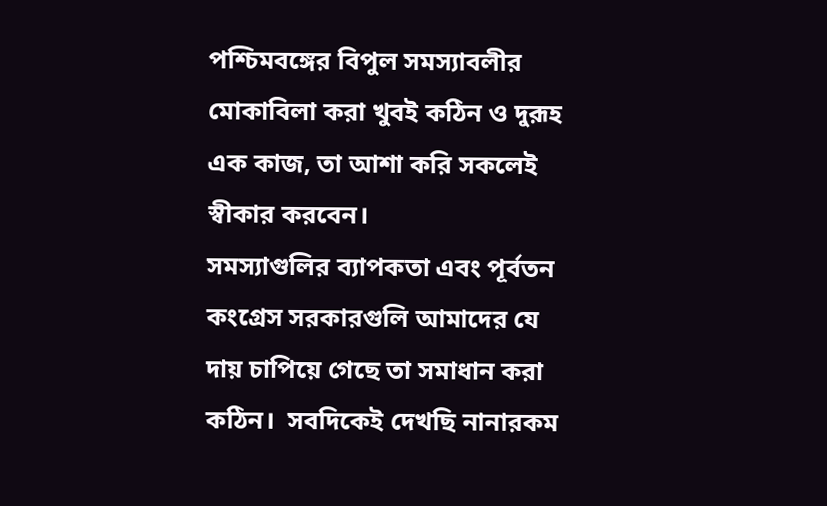পশ্চিমবঙ্গের বিপুল সমস্যাবলীর মোকাবিলা করা খুবই কঠিন ও দুরূহ এক কাজ, তা আশা করি সকলেই স্বীকার করবেন।
সমস্যাগুলির ব্যাপকতা এবং পূর্বতন কংগ্রেস সরকারগুলি আমাদের যে দায় চাপিয়ে গেছে তা সমাধান করা কঠিন।  সবদিকেই দেখছি নানারকম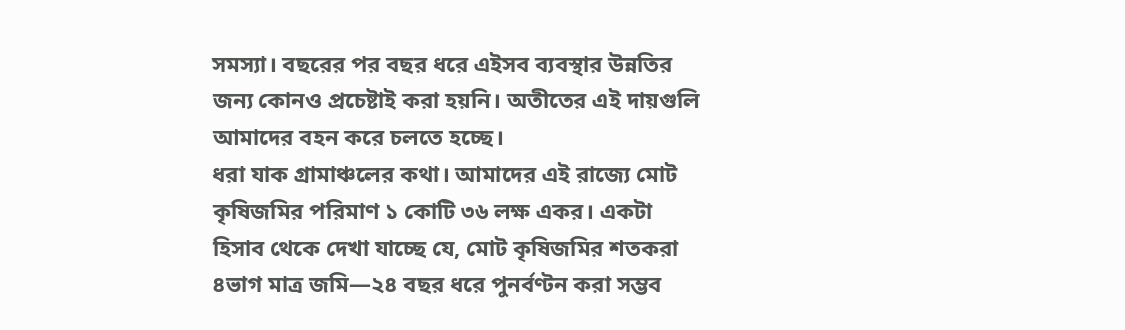সমস্যা। বছরের পর বছর ধরে এইসব ব্যবস্থার উন্নতির জন্য কোনও প্রচেষ্টাই করা হয়নি। অতীতের এই দায়গুলি আমাদের বহন করে চলতে হচ্ছে।
ধরা যাক গ্রামাঞ্চলের কথা। আমাদের এই রাজ্যে মোট কৃষিজমির পরিমাণ ১ কোটি ৩৬ লক্ষ একর। একটা হিসাব থেকে দেখা যাচ্ছে যে, মোট কৃষিজমির শতকরা ৪ভাগ মাত্র জমি—২৪ বছর ধরে পুনর্বণ্টন করা সম্ভব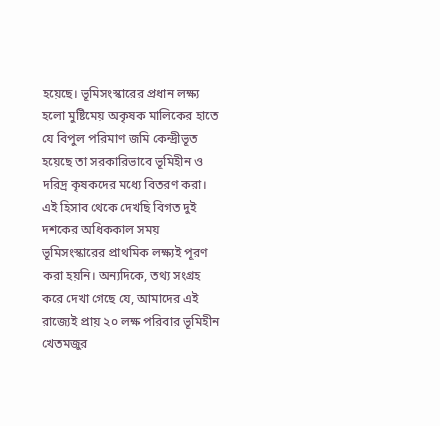হয়েছে। ভূমিসংস্কারের প্রধান লক্ষ্য হলো মুষ্টিমেয় অকৃষক মালিকের হাতে যে বিপুল পরিমাণ জমি কেন্দ্রীভূত হয়েছে তা সরকারিভাবে ভূমিহীন ও দরিদ্র কৃষকদের মধ্যে বিতরণ করা। এই হিসাব থেকে দেখছি বিগত দুই দশকের অধিককাল সময় ভূমিসংস্কারের প্রাথমিক লক্ষ্যই পূরণ করা হয়নি। অন্যদিকে, তথ্য সংগ্রহ করে দেখা গেছে যে, আমাদের এই রাজ্যেই প্রায় ২০ লক্ষ পরিবার ভূমিহীন খেতমজুর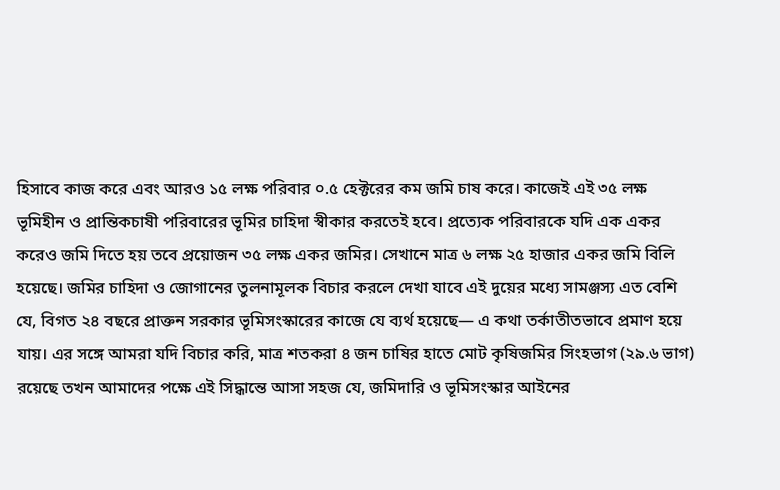হিসাবে কাজ করে এবং আরও ১৫ লক্ষ পরিবার ০.৫ হেক্টরের কম জমি চাষ করে। কাজেই এই ৩৫ লক্ষ ভূমিহীন ও প্রান্তিকচাষী পরিবারের ভূমির চাহিদা স্বীকার করতেই হবে। প্রত্যেক পরিবারকে যদি এক একর করেও জমি দিতে হয় তবে প্রয়োজন ৩৫ লক্ষ একর জমির। সেখানে মাত্র ৬ লক্ষ ২৫ হাজার একর জমি বিলি হয়েছে। জমির চাহিদা ও জোগানের তুলনামূলক বিচার করলে দেখা যাবে এই দুয়ের মধ্যে সামঞ্জস্য এত বেশি যে, বিগত ২৪ বছরে প্রাক্তন সরকার ভূমিসংস্কারের কাজে যে ব্যর্থ হয়েছে— এ কথা তর্কাতীতভাবে প্রমাণ হয়ে যায়। এর সঙ্গে আমরা যদি বিচার করি, মাত্র শতকরা ৪ জন চাষির হাতে মোট কৃষিজমির সিংহভাগ (২৯.৬ ভাগ) রয়েছে তখন আমাদের পক্ষে এই সিদ্ধান্তে আসা সহজ যে, জমিদারি ও ভূমিসংস্কার আইনের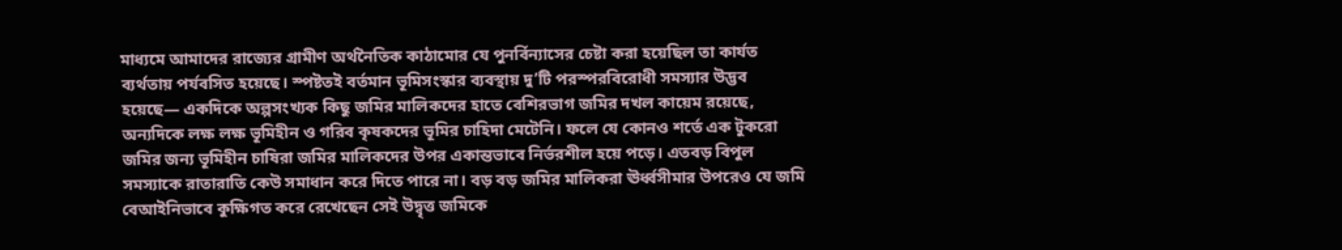মাধ্যমে আমাদের রাজ্যের গ্রামীণ অর্থনৈতিক কাঠামোর যে পুনর্বিন্যাসের চেষ্টা করা হয়েছিল তা কার্যত ব্যর্থতায় পর্যবসিত হয়েছে। স্পষ্টতই বর্তমান ভূমিসংস্কার ব্যবস্থায় দু’টি পরস্পরবিরোধী সমস্যার উদ্ভব হয়েছে— একদিকে অল্পসংখ্যক কিছু জমির মালিকদের হাতে বেশিরভাগ জমির দখল কায়েম রয়েছে, অন্যদিকে লক্ষ লক্ষ ভূমিহীন ও গরিব কৃষকদের ভূমির চাহিদা মেটেনি। ফলে যে কোনও শর্তে এক টুকরো জমির জন্য ভূমিহীন চাষিরা জমির মালিকদের উপর একান্তভাবে নির্ভরশীল হয়ে পড়ে। এতবড় বিপুল সমস্যাকে রাতারাতি কেউ সমাধান করে দিতে পারে না। বড় বড় জমির মালিকরা ঊর্ধ্বসীমার উপরেও যে জমি বেআইনিভাবে কুক্ষিগত করে রেখেছেন সেই উদ্বৃত্ত জমিকে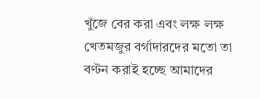খুঁজে বের করা এবং লক্ষ লক্ষ খেতমজুর বর্গাদারদের মতো তা বণ্টন করাই হচ্ছে আমাদের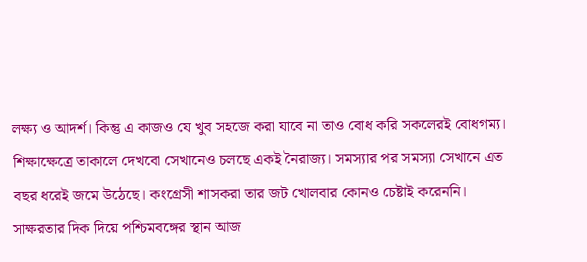লক্ষ্য ও আদর্শ। কিন্তু এ কাজও যে খুব সহজে করা যাবে না তাও বোধ করি সকলেরই বোধগম্য।
শিক্ষাক্ষেত্রে তাকালে দেখবো সেখানেও চলছে একই নৈরাজ্য। সমস্যার পর সমস্যা সেখানে এত বছর ধরেই জমে উঠেছে। কংগ্রেসী শাসকরা তার জট খোলবার কোনও চেষ্টাই করেননি। সাক্ষরতার দিক ‍‌দিয়ে পশ্চিমবঙ্গের স্থান আজ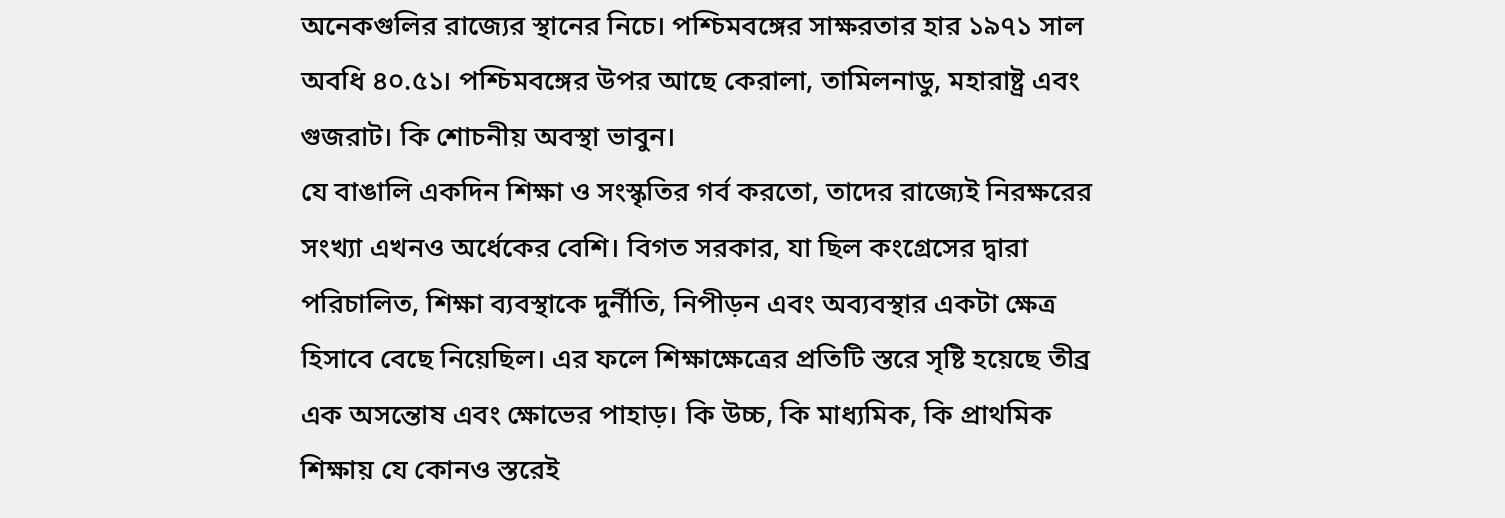অনেকগুলির রাজ্যের স্থানের নিচে। পশ্চিমবঙ্গের সাক্ষরতার হার ১৯৭১ সাল অবধি ৪০.৫১। পশ্চিমবঙ্গের উপর আছে কেরালা, তামিলনাডু, মহারাষ্ট্র এবং গুজরাট। কি শোচনীয় অবস্থা ভাবুন।
যে বাঙালি একদিন শিক্ষা ও সংস্কৃতির গর্ব করতো, তাদের রাজ্যেই নিরক্ষরের সংখ্যা এখনও অর্ধেকের বেশি। বিগত সরকার, যা ছিল কংগ্রেসের দ্বারা পরিচালিত, শিক্ষা ব্যবস্থাকে দুর্নীতি, নিপীড়ন এবং অব্যবস্থার একটা ক্ষেত্র হিসাবে বেছে নিয়েছিল। এর ফলে শিক্ষাক্ষেত্রের প্রতিটি স্তরে সৃষ্টি হয়েছে তীব্র এক অসন্তোষ এবং ক্ষোভের পাহাড়। কি উচ্চ, কি মাধ্যমিক, কি প্রাথমিক শিক্ষায় যে কোনও স্তরেই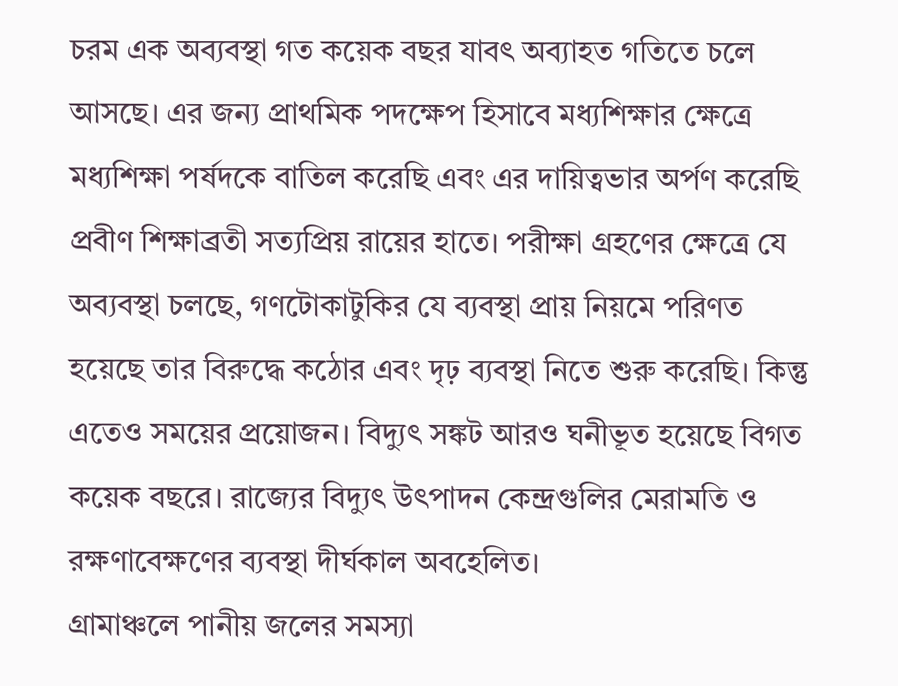চরম এক অব্যবস্থা গত কয়েক বছর যাবৎ অব্যাহত গতিতে চলে আসছে। এর জন্য প্রাথমিক পদক্ষেপ হিসাবে মধ্যশিক্ষার ক্ষেত্রে মধ্যশিক্ষা পর্ষদকে বাতিল করে‍‌ছি এবং এর দায়িত্বভার অর্পণ করেছি প্রবীণ শিক্ষাব্রতী সত্যপ্রিয় রায়ের হাতে। পরীক্ষা গ্রহণের ক্ষেত্রে যে অব্যবস্থা চলছে, গণটোকাটুকির যে ব্যবস্থা প্রায় নিয়মে পরিণত হয়েছে তার বিরুদ্ধে কঠোর এবং দৃঢ় ব্যবস্থা নিতে শুরু করেছি। কিন্তু এতেও সময়ের প্রয়োজন। বিদ্যুৎ সঙ্কট আরও ঘনীভূত হয়েছে বিগত কয়েক বছরে। রাজ্যের বিদ্যুৎ উৎপাদন কেন্দ্রগুলির মেরামতি ও রক্ষণাবেক্ষণের ব্যবস্থা দীর্ঘকাল অবহেলিত।
গ্রামাঞ্চলে পানীয় জলের সমস্যা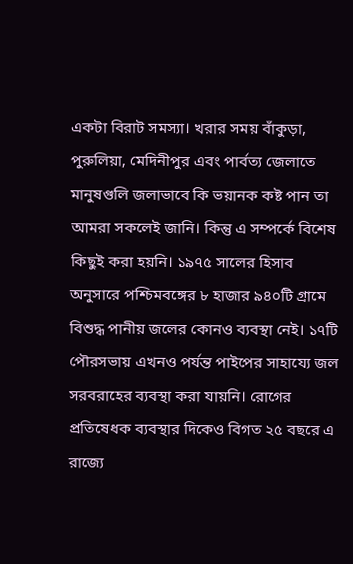একটা বিরাট সমস্যা। খরার সময় বাঁকুড়া, পুরুলিয়া, মেদিনীপুর এবং পার্বত্য জেলাতে মানুষগুলি জলাভাবে কি ভয়ানক কষ্ট পান তা আমরা সকলেই জানি। কিন্তু এ সম্পর্কে বিশেষ কিছুই করা হয়নি। ১৯৭৫ সালের হিসাব অনুসারে পশ্চিমবঙ্গের ৮ হাজার ৯৪০টি গ্রামে বিশুদ্ধ পানীয় জলের কোনও ব্যবস্থা নেই। ১৭টি পৌরসভায় এখনও পর্যন্ত পাইপের সাহায্যে জল সরবরাহের ব্যবস্থা করা যায়নি। রোগের প্রতিষেধক ব্যবস্থার দিকেও বিগত ২৫ বছরে এ রাজ্যে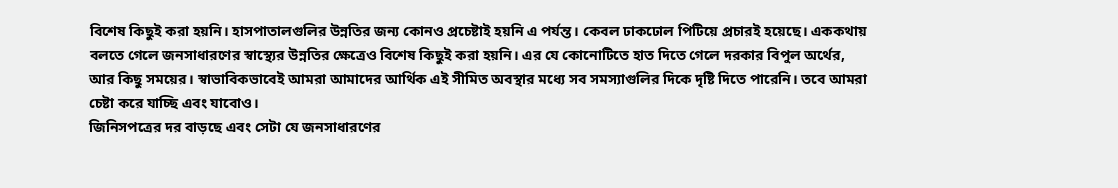বি‍‌শেষ কিছুই করা হয়নি। হাসপাতালগুলির উন্নতির জন্য কোনও প্রচেষ্টাই হয়নি এ পর্যন্ত। কেবল ঢাকঢোল পিটিয়ে প্রচারই হয়েছে। এককথায় বলতে গেলে জনসাধারণের স্বাস্থ্যের উন্নতির ক্ষেত্রেও বিশেষ কিছুই করা হয়নি। এর যে কোনোটিতে হাত দিতে গেলে দরকার বিপুল অর্থের, আর কিছু সময়ের। স্বাভাবিকভাবেই আমরা আমাদের আর্থিক এই সীমিত অবস্থার মধ্যে সব সমস্যাগুলির দিকে দৃষ্টি দিতে পারেনি। তবে আমরা চেষ্টা করে যাচ্ছি এবং যাবোও।
জিনিসপত্রের দর বাড়ছে এবং সেটা যে জনসাধারণের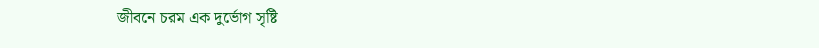জীবনে চরম এক দুর্ভোগ সৃষ্টি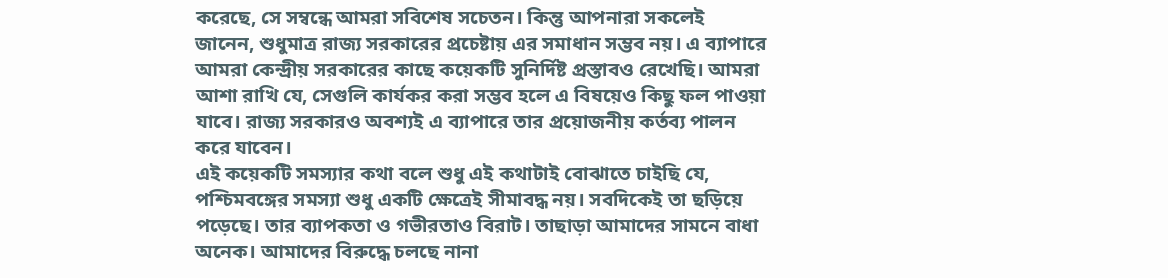করেছে, সে সম্বন্ধে আমরা সবি‍‌শেষ সচেতন। কিন্তু আপনারা সকলেই জানেন, শুধুমাত্র রাজ্য সরকারের প্রচেষ্টায় এর সমাধান সম্ভব নয়। এ ব্যাপারে আমরা কেন্দ্রীয় সরকারের কাছে কয়েকটি সুনির্দিষ্ট প্রস্তাবও রেখেছি। আমরা আশা রাখি যে, সেগুলি কার্যকর করা সম্ভব হলে এ বিষয়েও কিছু ফল পাওয়া যাবে। রাজ্য সরকারও অবশ্যই এ ব্যাপারে তার প্রয়োজনীয় কর্তব্য পালন করে যাবেন।
এই কয়েকটি সমস্যার কথা বলে শুধু এই কথাটাই বোঝাতে চাইছি যে, পশ্চিমবঙ্গের সমস্যা শুধু একটি ক্ষেত্রেই সীমাবদ্ধ নয়। সবদিকেই তা ছড়িয়ে পড়েছে। তার ব্যাপকতা ও গভীরতাও বিরাট। তাছাড়া আমাদের সামনে বাধা অনেক। আমাদের বিরুদ্ধে চলছে নানা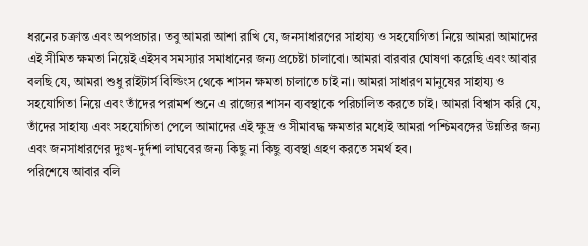ধরনের চক্রান্ত এবং অপপ্রচার। তবু আমরা আশা রাখি যে, জনসাধারণের সাহায্য ও সহযোগিতা নিয়ে আমরা আমাদের এই সীমিত ক্ষমতা নিয়েই এইসব সমস্যার সমাধানের জন্য প্রচেষ্টা চালাবো। আমরা বারবার ঘোষণা করেছি এবং আবার বলছি যে, আমরা শুধু রাইটার্স বিল্ডিংস থেকে শাসন ক্ষমতা চালাতে চাই না। আমরা সাধারণ মানুষের সাহায্য ও সহযোগিতা নিয়ে এবং তাঁদের পরামর্শ শুনে এ রাজ্যের শাসন ব্যবস্থাকে পরিচালিত করতে চাই। আমরা বিশ্বাস করি যে, তাঁদের সাহায্য এবং সহযোগিতা পেলে আমাদের এই ক্ষুদ্র ও সীমাবদ্ধ ক্ষমতার মধ্যেই আমরা পশ্চিমবঙ্গের উন্নতির জন্য এবং জনসাধারণের দুঃখ-দুর্দশা লাঘবের জন্য কিছু না কিছু ব্যবস্থা গ্রহণ করতে সমর্থ হব।
পরিশেষে আবার বলি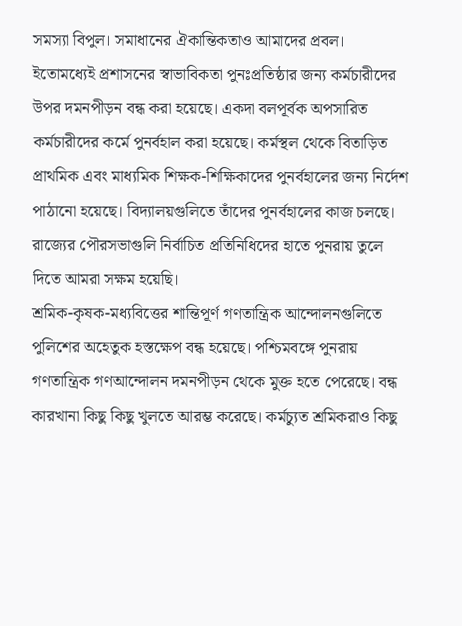সমস্যা বিপুল। সমাধানের ঐকান্তিকতাও আমাদের প্রবল। ইতোমধ্যেই প্রশাসনের স্বাভাবিকতা পুনঃপ্রতিষ্ঠার জন্য কর্মচারীদের উপর দমনপীড়ন বন্ধ করা হয়েছে। একদা বলপূর্বক অপসারিত কর্মচারীদের কর্মে পুনর্বহাল করা হয়েছে। কর্মস্থল থেকে বিতাড়িত প্রাথমিক এবং মাধ্যমিক শিক্ষক-শিক্ষিকাদের পুনর্বহালের জন্য নির্দেশ পাঠানো হয়েছে। বিদ্যালয়গু‍‌লিতে তাঁদের পুনর্বহালের কাজ চলছে।
রাজ্যের পৌরসভাগুলি নির্বাচিত প্রতিনিধিদের হাতে পুনরায় তুলে দিতে আমরা সক্ষম হয়েছি।
শ্রমিক-কৃষক-মধ্যবিত্তের শান্তিপূর্ণ গণতান্ত্রিক আন্দোলনগুলিতে পুলিশের অহেতুক হস্তক্ষেপ বন্ধ হয়েছে। পশ্চিমবঙ্গে পুনরায় গণতান্ত্রিক গণআন্দোলন দমনপীড়ন থেকে মুক্ত হতে পেরেছে। বন্ধ কারখানা কিছু কিছু খুলতে আরম্ভ করেছে। কর্মচ্যুত শ্রমিকরাও কিছু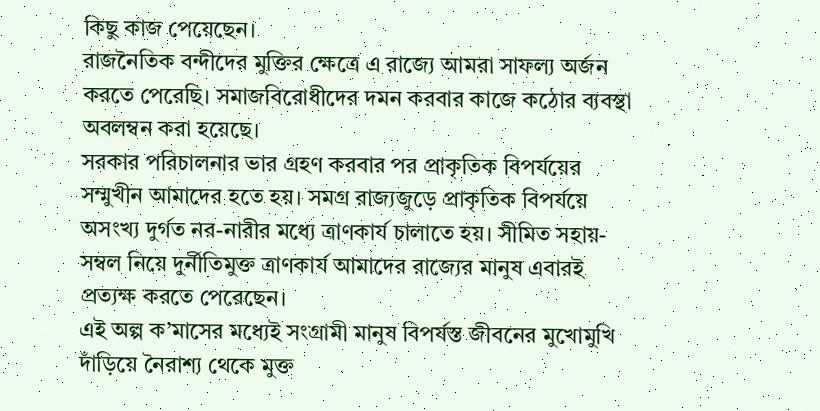কিছু কাজ পেয়েছেন।
রাজনৈতিক বন্দীদের মুক্তির ক্ষেত্রে এ রাজ্যে আমরা সাফল্য অর্জন করতে পেরেছি। সমাজবিরোধীদের দমন করবার কাজে কঠোর ব্যবস্থা অবলম্বন করা হয়েছে।
সরকার পরিচালনার ভার গ্রহণ করবার পর প্রাকৃতিক বিপর্যয়ের সম্মুখীন আমাদের হতে হয়। সমগ্র রাজ্যজুড়ে প্রাকৃতিক বিপর্যয়ে অসংখ্য দুর্গত নর-নারীর মধ্যে ত্রাণকার্য চালাতে হয়। সীমিত সহায়-সম্বল নিয়ে দুর্নীতিমুক্ত ত্রাণকার্য আমাদের রাজ্যের মানুষ এবারই প্রত্যক্ষ করতে পেরেছেন।
এই অল্প ক’মাসের মধ্যেই সংগ্রামী মানুষ বিপর্যস্ত জীবনের মুখোমুখি দাঁড়িয়ে নৈরাশ্য থেকে মুক্ত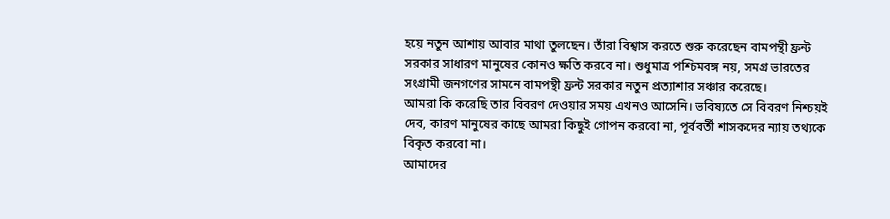হয়ে নতুন আশায় আবার মাথা তুলছেন। তাঁরা বিশ্বাস করতে শুরু করেছেন বামপন্থী ফ্রন্ট সরকার সাধারণ মানুষের কোনও ক্ষতি করবে না। শুধুমাত্র পশ্চিমবঙ্গ নয়, সমগ্র ভারতের সংগ্রামী জনগণের সামনে বামপন্থী ফ্রন্ট সরকার নতুন প্রত্যাশার সঞ্চার করেছে।
আমরা কি করেছি তার বিবরণ দেওয়ার সময় এখনও আসেনি। ভবিষ্যতে সে বিবরণ নিশ্চয়ই দেব, কারণ মানুষের কাছে আমরা কিছুই গোপন করবো না, পূর্ববর্তী শাসকদের ন্যায় তথ্যকে বিকৃত করবো না।
আমাদের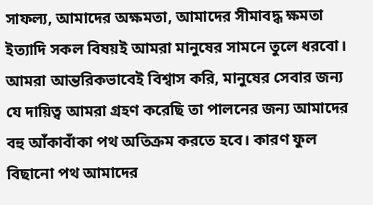সাফল্য, আমাদের অক্ষমতা, আমাদের সীমাবদ্ধ ক্ষমতা ইত্যাদি সকল বিষয়ই আমরা মানুষের সামনে তুলে ধরবো। আমরা আন্তরিকভাবেই বিশ্বাস করি, মানুষের সেবার জন্য ‍ যে দায়িত্ব আমরা গ্রহণ করেছি তা পালনের জন্য আমাদের বহু আঁকাবাঁকা পথ অতিক্রম করতে হবে। কারণ ফুল বিছানো পথ আমাদের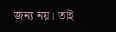জন্য নয়। তাই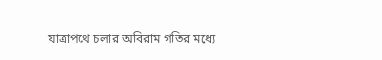যাত্রাপথে চলার অবিরাম গতির মধ্যে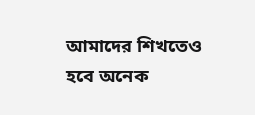আমাদের শিখতেও হবে অনেক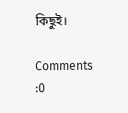কিছুই।

Comments :0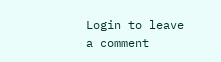Login to leave a comment